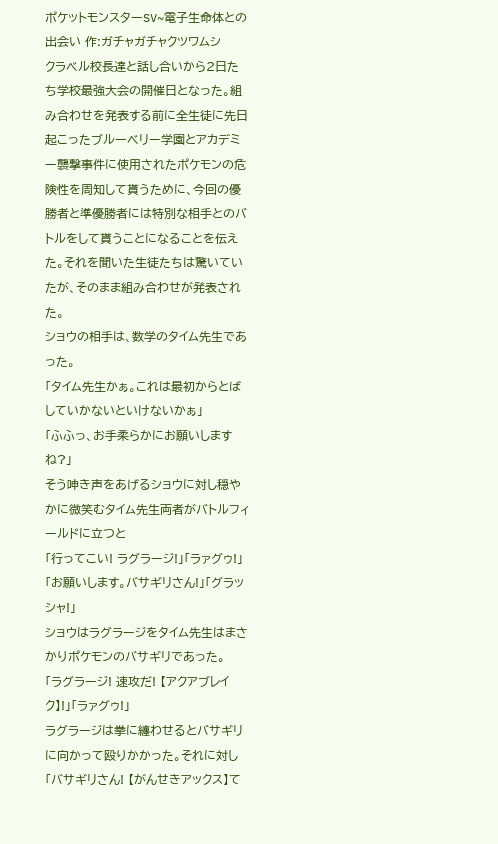ポケットモンスターSV~電子生命体との出会い 作:ガチャガチャクツワムシ
クラベル校長達と話し合いから2日たち学校最強大会の開催日となった。組み合わせを発表する前に全生徒に先日起こったブルーベリー学園とアカデミー襲撃事件に使用されたポケモンの危険性を周知して貰うために、今回の優勝者と準優勝者には特別な相手とのバトルをして貰うことになることを伝えた。それを聞いた生徒たちは驚いていたが、そのまま組み合わせが発表された。
ショウの相手は、数学のタイム先生であった。
「タイム先生かぁ。これは最初からとばしていかないといけないかぁ」
「ふふっ、お手柔らかにお願いしますね?」
そう呻き声をあげるショウに対し穏やかに微笑むタイム先生両者がバトルフィールドに立つと
「行ってこい! ラグラージ!」「ラァグゥ!」
「お願いします。バサギリさん!」「グラッシャ!」
ショウはラグラージをタイム先生はまさかりポケモンのバサギリであった。
「ラグラージ! 速攻だ! 【アクアブレイク】!」「ラァグゥ!」
ラグラージは拳に纏わせるとバサギリに向かって殴りかかった。それに対し
「バサギリさん! 【がんせきアックス】て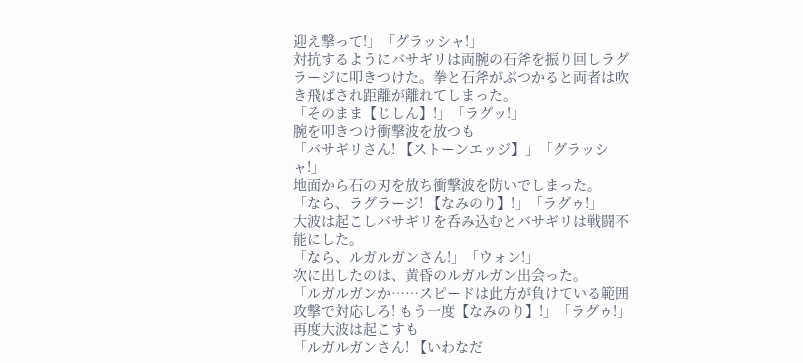迎え撃って!」「グラッシャ!」
対抗するようにバサギリは両腕の石斧を振り回しラグラージに叩きつけた。拳と石斧がぶつかると両者は吹き飛ばされ距離が離れてしまった。
「そのまま【じしん】!」「ラグッ!」
腕を叩きつけ衝撃波を放つも
「バサギリさん! 【ストーンエッジ】」「グラッシャ!」
地面から石の刃を放ち衝撃波を防いでしまった。
「なら、ラグラージ! 【なみのり】!」「ラグゥ!」
大波は起こしバサギリを呑み込むとバサギリは戦闘不能にした。
「なら、ルガルガンさん!」「ウォン!」
次に出したのは、黄昏のルガルガン出会った。
「ルガルガンか……スピードは此方が負けている範囲攻撃で対応しろ! もう一度【なみのり】!」「ラグゥ!」
再度大波は起こすも
「ルガルガンさん! 【いわなだ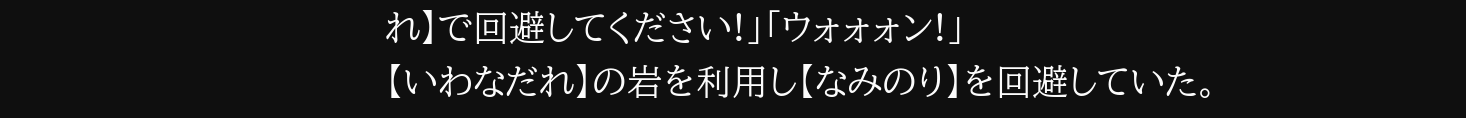れ】で回避してください!」「ウォォォン!」
【いわなだれ】の岩を利用し【なみのり】を回避していた。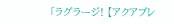「ラグラージ! 【アクアブレ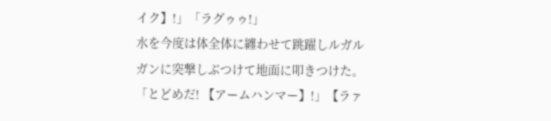イク】!」「ラグゥゥ!」
水を今度は体全体に纏わせて跳躍しルガルガンに突撃しぶつけて地面に叩きつけた。
「とどめだ! 【アームハンマー】!」【ラァ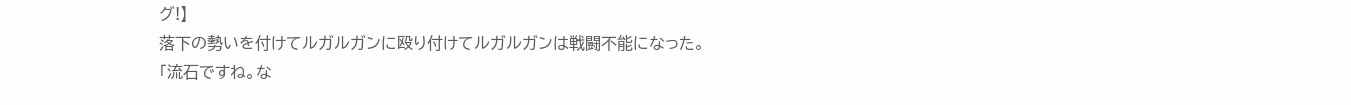グ!】
落下の勢いを付けてルガルガンに殴り付けてルガルガンは戦闘不能になった。
「流石ですね。な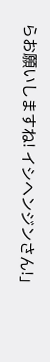らお願いしますね! イシヘンジンさん!」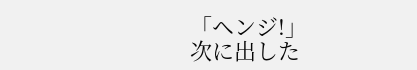「ヘンジ!」
次に出した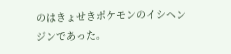のはきょせきポケモンのイシヘンジンであった。